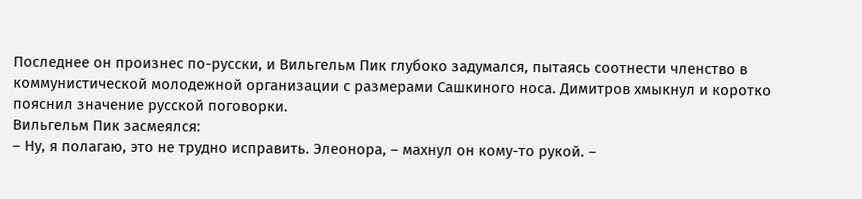Последнее он произнес по-русски, и Вильгельм Пик глубоко задумался, пытаясь соотнести членство в коммунистической молодежной организации с размерами Сашкиного носа. Димитров хмыкнул и коротко пояснил значение русской поговорки.
Вильгельм Пик засмеялся:
– Ну, я полагаю, это не трудно исправить. Элеонора, – махнул он кому-то рукой. –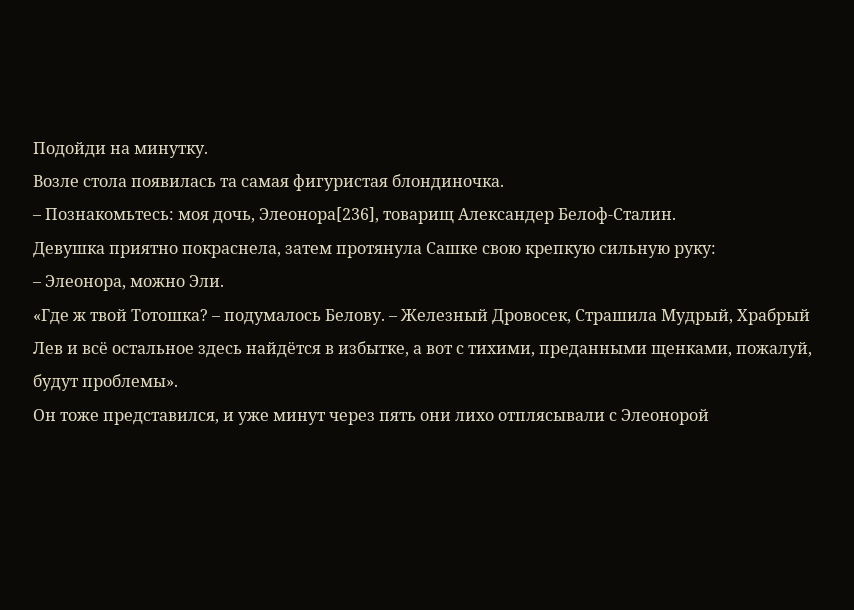Подойди на минутку.
Возле стола появилась та самая фигуристая блондиночка.
– Познакомьтесь: моя дочь, Элеонора[236], товарищ Александер Белоф-Сталин.
Девушка приятно покраснела, затем протянула Сашке свою крепкую сильную руку:
– Элеонора, можно Эли.
«Где ж твой Тотошка? – подумалось Белову. – Железный Дровосек, Страшила Мудрый, Храбрый Лев и всё остальное здесь найдётся в избытке, а вот с тихими, преданными щенками, пожалуй, будут проблемы».
Он тоже представился, и уже минут через пять они лихо отплясывали с Элеонорой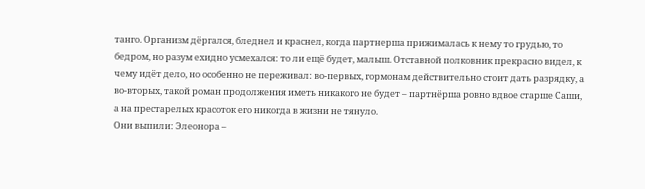танго. Организм дёргался, бледнел и краснел, когда партнерша прижималась к нему то грудью, то бедром, но разум ехидно усмехался: то ли ещё будет, малыш. Отставной полковник прекрасно видел, к чему идёт дело, но особенно не переживал: во-первых, гормонам действительно стоит дать разрядку, а во-вторых, такой роман продолжения иметь никакого не будет – партнёрша ровно вдвое старше Саши, а на престарелых красоток его никогда в жизни не тянуло.
Они выпили: Элеонора –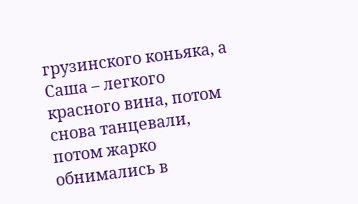грузинского коньяка, а Саша – легкого красного вина, потом снова танцевали, потом жарко обнимались в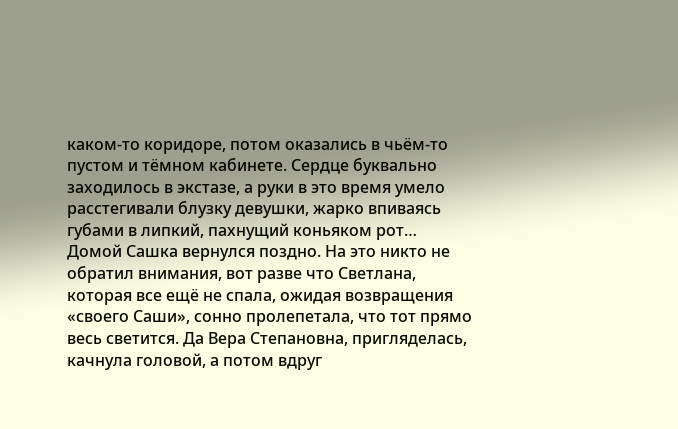каком-то коридоре, потом оказались в чьём-то пустом и тёмном кабинете. Сердце буквально заходилось в экстазе, а руки в это время умело расстегивали блузку девушки, жарко впиваясь губами в липкий, пахнущий коньяком рот…
Домой Сашка вернулся поздно. На это никто не обратил внимания, вот разве что Светлана, которая все ещё не спала, ожидая возвращения «своего Саши», сонно пролепетала, что тот прямо весь светится. Да Вера Степановна, пригляделась, качнула головой, а потом вдруг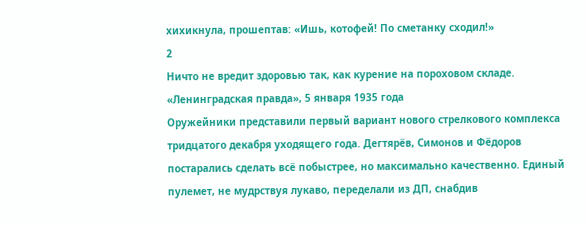хихикнула, прошептав: «Ишь, котофей! По сметанку сходил!»
2
Ничто не вредит здоровью так, как курение на пороховом складе.
«Ленинградская правда», 5 января 1935 года
Оружейники представили первый вариант нового стрелкового комплекса тридцатого декабря уходящего года. Дегтярёв, Симонов и Фёдоров постарались сделать всё побыстрее, но максимально качественно. Единый пулемет, не мудрствуя лукаво, переделали из ДП, снабдив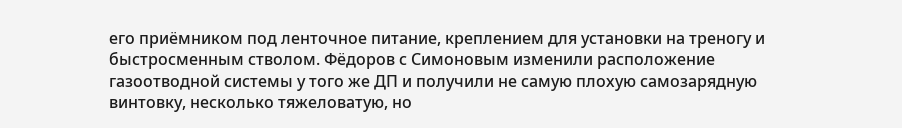его приёмником под ленточное питание, креплением для установки на треногу и быстросменным стволом. Фёдоров с Симоновым изменили расположение газоотводной системы у того же ДП и получили не самую плохую самозарядную винтовку, несколько тяжеловатую, но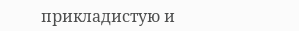прикладистую и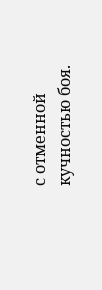с отменной кучностью боя.